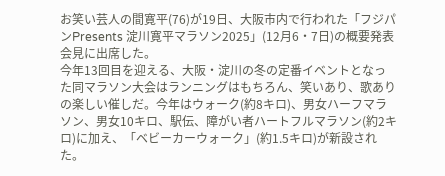お笑い芸人の間寛平(76)が19日、大阪市内で行われた「フジパンPresents 淀川寛平マラソン2025」(12月6・7日)の概要発表会見に出席した。
今年13回目を迎える、大阪・淀川の冬の定番イベントとなった同マラソン大会はランニングはもちろん、笑いあり、歌ありの楽しい催しだ。今年はウォーク(約8キロ)、男女ハーフマラソン、男女10キロ、駅伝、障がい者ハートフルマラソン(約2キロ)に加え、「ベビーカーウォーク」(約1.5キロ)が新設された。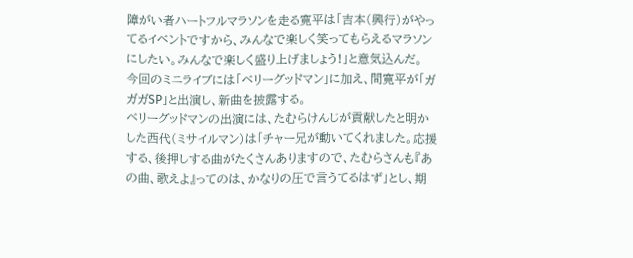障がい者ハートフルマラソンを走る寛平は「吉本(興行)がやってるイベントですから、みんなで楽しく笑ってもらえるマラソンにしたい。みんなで楽しく盛り上げましょう!」と意気込んだ。
今回のミニライブには「ベリーグッドマン」に加え、間寛平が「ガガガSP」と出演し、新曲を披露する。
ベリーグッドマンの出演には、たむらけんじが貢献したと明かした西代(ミサイルマン)は「チャー兄が動いてくれました。応援する、後押しする曲がたくさんありますので、たむらさんも『あの曲、歌えよ』ってのは、かなりの圧で言うてるはず」とし、期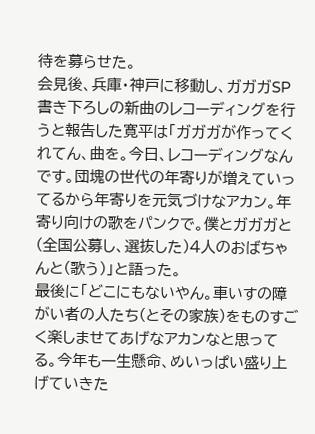待を募らせた。
会見後、兵庫・神戸に移動し、ガガガSP書き下ろしの新曲のレコーディングを行うと報告した寛平は「ガガガが作ってくれてん、曲を。今日、レコーディングなんです。団塊の世代の年寄りが増えていってるから年寄りを元気づけなアカン。年寄り向けの歌をパンクで。僕とガガガと(全国公募し、選抜した)4人のおばちゃんと(歌う)」と語った。
最後に「どこにもないやん。車いすの障がい者の人たち(とその家族)をものすごく楽しませてあげなアカンなと思ってる。今年も一生懸命、めいっぱい盛り上げていきた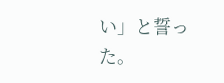い」と誓った。